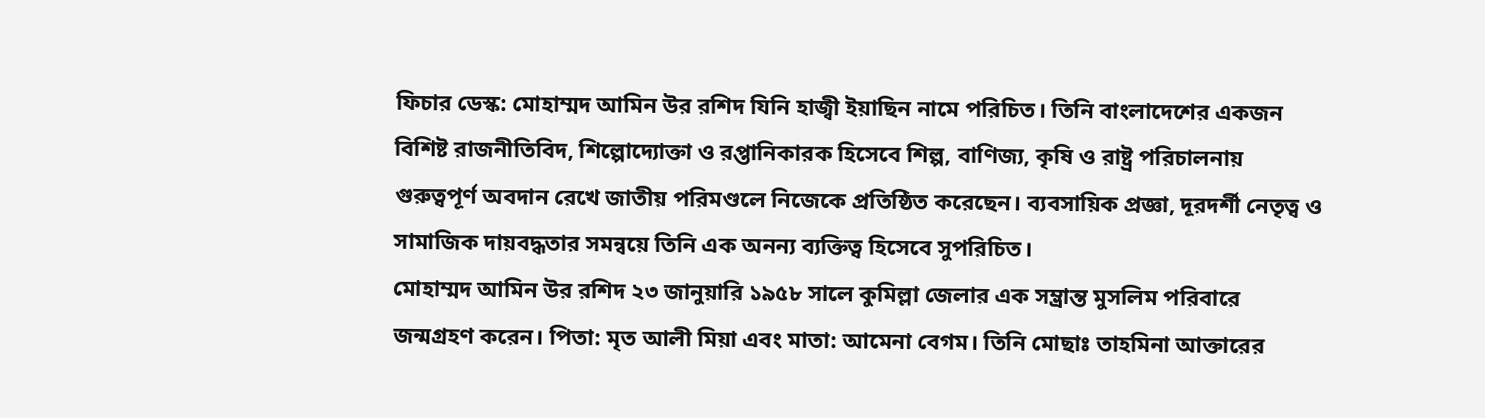ফিচার ডেস্ক: মোহাম্মদ আমিন উর রশিদ যিনি হাজ্বী ইয়াছিন নামে পরিচিত। তিনি বাংলাদেশের একজন বিশিষ্ট রাজনীতিবিদ, শিল্পোদ্যোক্তা ও রপ্তানিকারক হিসেবে শিল্প, বাণিজ্য, কৃষি ও রাষ্ট্র পরিচালনায় গুরুত্বপূর্ণ অবদান রেখে জাতীয় পরিমণ্ডলে নিজেকে প্রতিষ্ঠিত করেছেন। ব্যবসায়িক প্রজ্ঞা, দূরদর্শী নেতৃত্ব ও সামাজিক দায়বদ্ধতার সমন্বয়ে তিনি এক অনন্য ব্যক্তিত্ব হিসেবে সুপরিচিত।
মোহাম্মদ আমিন উর রশিদ ২৩ জানুয়ারি ১৯৫৮ সালে কুমিল্লা জেলার এক সম্ভ্রান্ত মুসলিম পরিবারে জন্মগ্রহণ করেন। পিতা: মৃত আলী মিয়া এবং মাতা: আমেনা বেগম। তিনি মোছাঃ তাহমিনা আক্তারের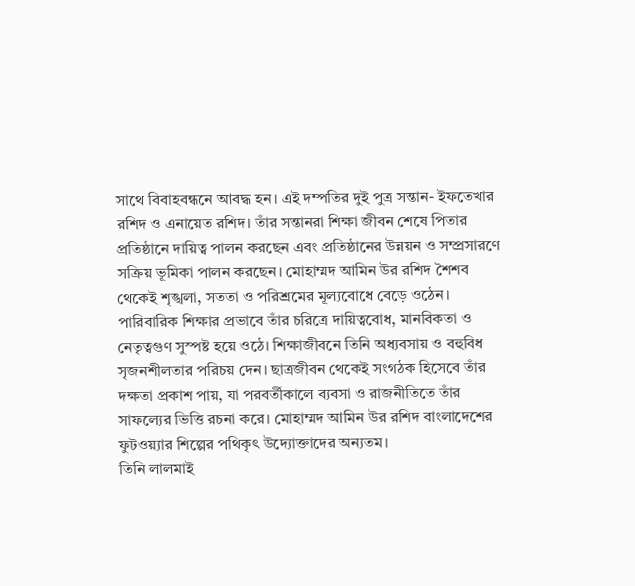সাথে বিবাহবন্ধনে আবদ্ধ হন। এই দম্পতির দুই পুত্র সন্তান- ইফতেখার রশিদ ও এনায়েত রশিদ। তাঁর সন্তানরা শিক্ষা জীবন শেষে পিতার প্রতিষ্ঠানে দায়িত্ব পালন করছেন এবং প্রতিষ্ঠানের উন্নয়ন ও সম্প্রসারণে সক্রিয় ভূমিকা পালন করছেন। মোহাম্মদ আমিন উর রশিদ শৈশব থেকেই শৃঙ্খলা, সততা ও পরিশ্রমের মূল্যবোধে বেড়ে ওঠেন। পারিবারিক শিক্ষার প্রভাবে তাঁর চরিত্রে দায়িত্ববোধ, মানবিকতা ও নেতৃত্বগুণ সুস্পষ্ট হয়ে ওঠে। শিক্ষাজীবনে তিনি অধ্যবসায় ও বহুবিধ সৃজনশীলতার পরিচয় দেন। ছাত্রজীবন থেকেই সংগঠক হিসেবে তাঁর দক্ষতা প্রকাশ পায়, যা পরবর্তীকালে ব্যবসা ও রাজনীতিতে তাঁর সাফল্যের ভিত্তি রচনা করে। মোহাম্মদ আমিন উর রশিদ বাংলাদেশের ফুটওয়্যার শিল্পের পথিকৃৎ উদ্যোক্তাদের অন্যতম।
তিনি লালমাই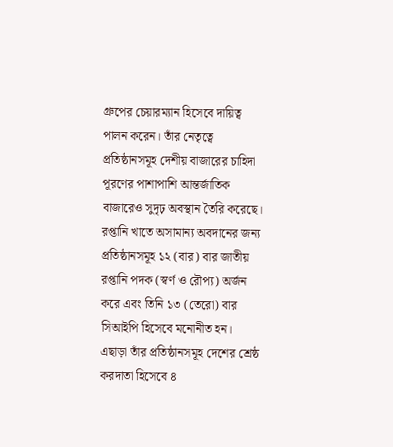গ্রুপের চেয়ারম্যান হিসেবে দায়িত্ব পালন করেন। তাঁর নেতৃত্বে প্রতিষ্ঠানসমূহ দেশীয় বাজারের চাহিদা পূরণের পাশাপাশি আন্তর্জাতিক বাজারেও সুদৃঢ় অবস্থান তৈরি করেছে। রপ্তানি খাতে অসামান্য অবদানের জন্য প্রতিষ্ঠানসমূহ ১২ (বার) বার জাতীয় রপ্তানি পদক (স্বর্ণ ও রৌপ্য) অর্জন করে এবং তিনি ১৩ (তেরো) বার সিআইপি হিসেবে মনোনীত হন। এছাড়া তাঁর প্রতিষ্ঠানসমূহ দেশের শ্রেষ্ঠ করদাতা হিসেবে ৪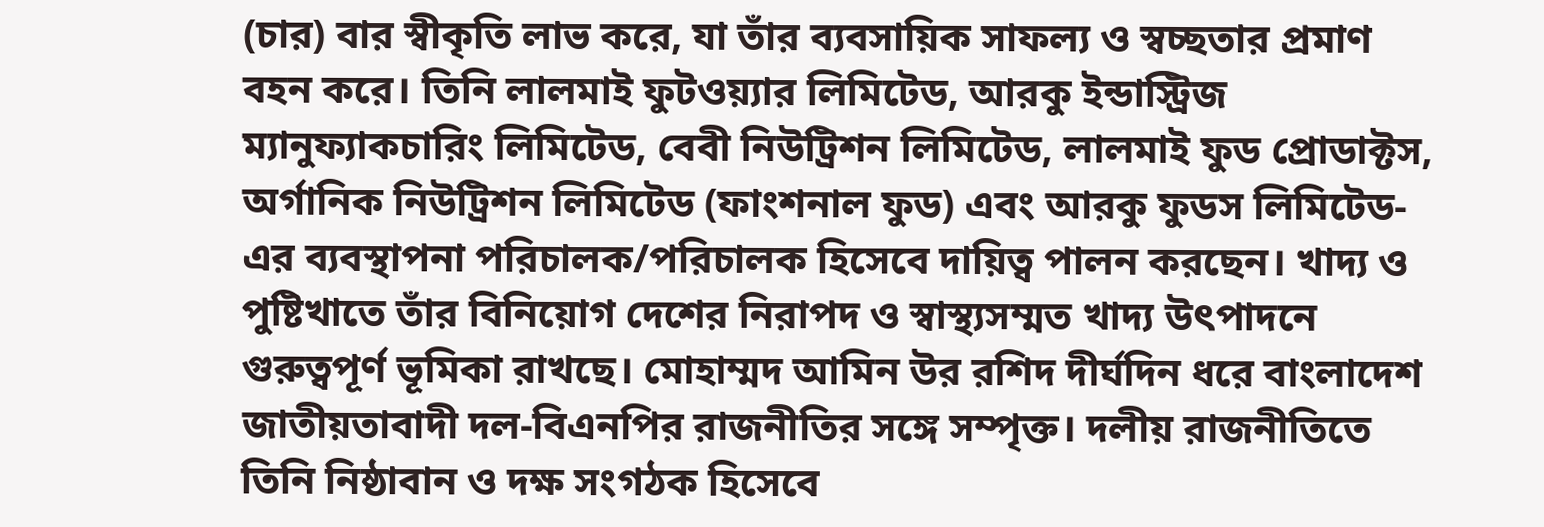(চার) বার স্বীকৃতি লাভ করে, যা তাঁর ব্যবসায়িক সাফল্য ও স্বচ্ছতার প্রমাণ বহন করে। তিনি লালমাই ফুটওয়্যার লিমিটেড, আরকু ইন্ডাস্ট্রিজ ম্যানুফ্যাকচারিং লিমিটেড, বেবী নিউট্রিশন লিমিটেড, লালমাই ফুড প্রোডাক্টস, অর্গানিক নিউট্রিশন লিমিটেড (ফাংশনাল ফুড) এবং আরকু ফুডস লিমিটেড-এর ব্যবস্থাপনা পরিচালক/পরিচালক হিসেবে দায়িত্ব পালন করছেন। খাদ্য ও পুষ্টিখাতে তাঁর বিনিয়োগ দেশের নিরাপদ ও স্বাস্থ্যসম্মত খাদ্য উৎপাদনে গুরুত্বপূর্ণ ভূমিকা রাখছে। মোহাম্মদ আমিন উর রশিদ দীর্ঘদিন ধরে বাংলাদেশ জাতীয়তাবাদী দল-বিএনপির রাজনীতির সঙ্গে সম্পৃক্ত। দলীয় রাজনীতিতে তিনি নিষ্ঠাবান ও দক্ষ সংগঠক হিসেবে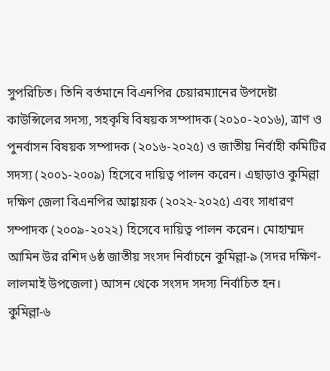সুপরিচিত। তিনি বর্তমানে বিএনপির চেয়ারম্যানের উপদেষ্টা কাউন্সিলের সদস্য, সহকৃষি বিষয়ক সম্পাদক (২০১০-২০১৬), ত্রাণ ও পুনর্বাসন বিষয়ক সম্পাদক (২০১৬-২০২৫) ও জাতীয় নির্বাহী কমিটির সদস্য (২০০১-২০০৯) হিসেবে দায়িত্ব পালন করেন। এছাড়াও কুমিল্লা দক্ষিণ জেলা বিএনপির আহ্বায়ক (২০২২-২০২৫) এবং সাধারণ সম্পাদক (২০০৯-২০২২) হিসেবে দায়িত্ব পালন করেন। মোহাম্মদ আমিন উর রশিদ ৬ষ্ঠ জাতীয় সংসদ নির্বাচনে কুমিল্লা-৯ (সদর দক্ষিণ-লালমাই উপজেলা) আসন থেকে সংসদ সদস্য নির্বাচিত হন।
কুমিল্লা-৬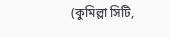(কুমিল্লা সিটি,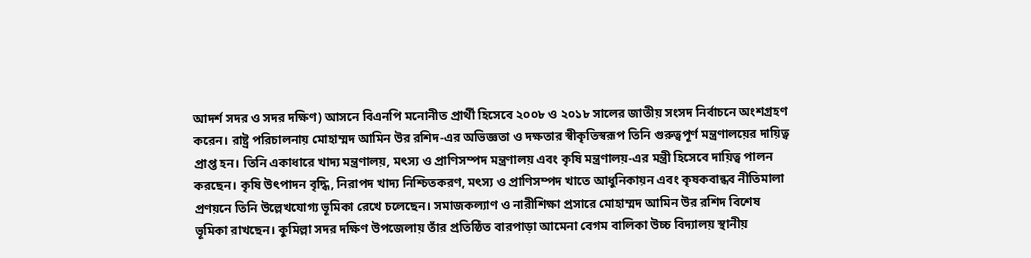আদর্শ সদর ও সদর দক্ষিণ) আসনে বিএনপি মনোনীত প্রার্থী হিসেবে ২০০৮ ও ২০১৮ সালের জাতীয় সংসদ নির্বাচনে অংশগ্রহণ করেন। রাষ্ট্র পরিচালনায় মোহাম্মদ আমিন উর রশিদ-এর অভিজ্ঞতা ও দক্ষতার স্বীকৃতিস্বরূপ তিনি গুরুত্বপূর্ণ মন্ত্রণালয়ের দায়িত্ব প্রাপ্ত হন। তিনি একাধারে খাদ্য মন্ত্রণালয়, মৎস্য ও প্রাণিসম্পদ মন্ত্রণালয় এবং কৃষি মন্ত্রণালয়-এর মন্ত্রী হিসেবে দায়িত্ব পালন করছেন। কৃষি উৎপাদন বৃদ্ধি, নিরাপদ খাদ্য নিশ্চিতকরণ, মৎস্য ও প্রাণিসম্পদ খাতে আধুনিকায়ন এবং কৃষকবান্ধব নীতিমালা প্রণয়নে তিনি উল্লেখযোগ্য ভূমিকা রেখে চলেছেন। সমাজকল্যাণ ও নারীশিক্ষা প্রসারে মোহাম্মদ আমিন উর রশিদ বিশেষ ভূমিকা রাখছেন। কুমিল্লা সদর দক্ষিণ উপজেলায় তাঁর প্রতিষ্ঠিত বারপাড়া আমেনা বেগম বালিকা উচ্চ বিদ্যালয় স্থানীয়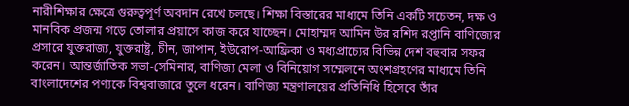নারীশিক্ষার ক্ষেত্রে গুরুত্বপূর্ণ অবদান রেখে চলছে। শিক্ষা বিস্তারের মাধ্যমে তিনি একটি সচেতন, দক্ষ ও মানবিক প্রজন্ম গড়ে তোলার প্রয়াসে কাজ করে যাচ্ছেন। মোহাম্মদ আমিন উর রশিদ রপ্তানি বাণিজ্যের প্রসারে যুক্তরাজ্য, যুক্তরাষ্ট্র, চীন, জাপান, ইউরোপ-আফ্রিকা ও মধ্যপ্রাচ্যের বিভিন্ন দেশ বহুবার সফর করেন। আন্তর্জাতিক সভা-সেমিনার, বাণিজ্য মেলা ও বিনিয়োগ সম্মেলনে অংশগ্রহণের মাধ্যমে তিনি বাংলাদেশের পণ্যকে বিশ্ববাজারে তুলে ধরেন। বাণিজ্য মন্ত্রণালয়ের প্রতিনিধি হিসেবে তাঁর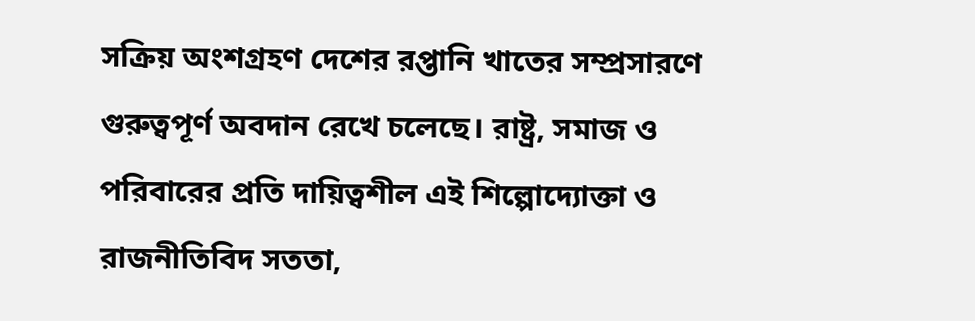সক্রিয় অংশগ্রহণ দেশের রপ্তানি খাতের সম্প্রসারণে গুরুত্বপূর্ণ অবদান রেখে চলেছে। রাষ্ট্র, সমাজ ও পরিবারের প্রতি দায়িত্বশীল এই শিল্পোদ্যোক্তা ও রাজনীতিবিদ সততা,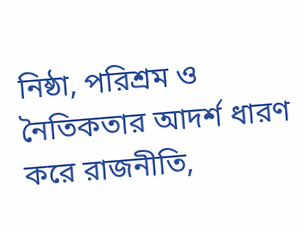নিষ্ঠা, পরিশ্রম ও নৈতিকতার আদর্শ ধারণ করে রাজনীতি,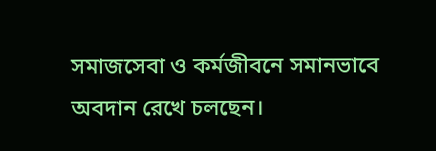সমাজসেবা ও কর্মজীবনে সমানভাবে অবদান রেখে চলছেন।